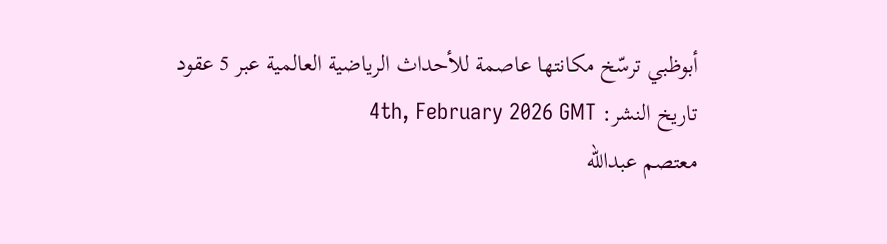أبوظبي ترسّخ مكانتها عاصمة للأحداث الرياضية العالمية عبر 5 عقود
تاريخ النشر: 4th, February 2026 GMT
معتصم عبدالله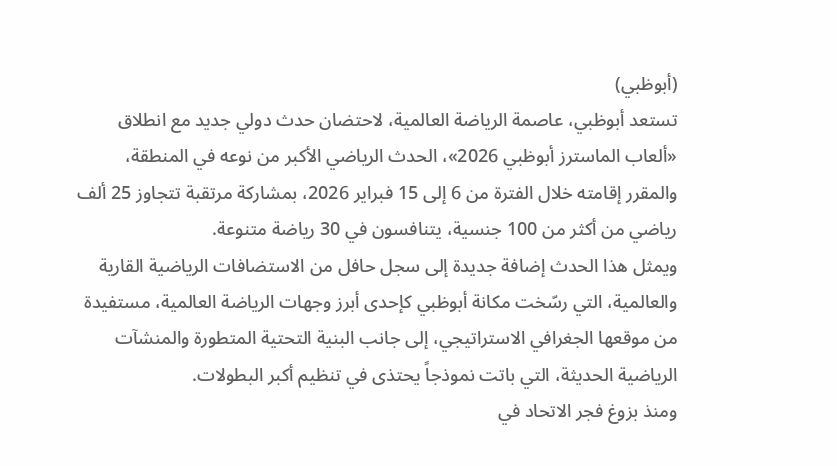(أبوظبي)
تستعد أبوظبي، عاصمة الرياضة العالمية، لاحتضان حدث دولي جديد مع انطلاق «ألعاب الماسترز أبوظبي 2026»، الحدث الرياضي الأكبر من نوعه في المنطقة، والمقرر إقامته خلال الفترة من 6 إلى 15 فبراير 2026، بمشاركة مرتقبة تتجاوز 25 ألف رياضي من أكثر من 100 جنسية، يتنافسون في 30 رياضة متنوعة.
ويمثل هذا الحدث إضافة جديدة إلى سجل حافل من الاستضافات الرياضية القارية والعالمية، التي رسّخت مكانة أبوظبي كإحدى أبرز وجهات الرياضة العالمية، مستفيدة من موقعها الجغرافي الاستراتيجي، إلى جانب البنية التحتية المتطورة والمنشآت الرياضية الحديثة، التي باتت نموذجاً يحتذى في تنظيم أكبر البطولات.
ومنذ بزوغ فجر الاتحاد في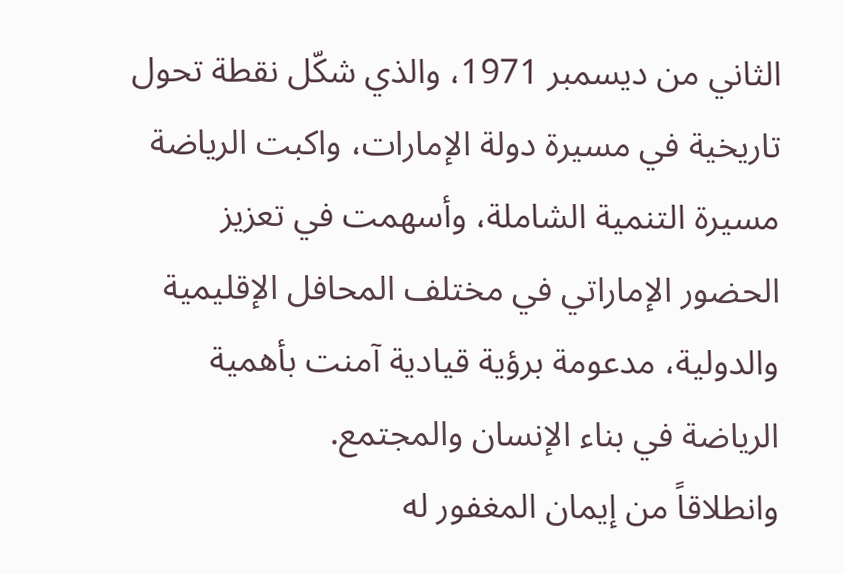الثاني من ديسمبر 1971، والذي شكّل نقطة تحول تاريخية في مسيرة دولة الإمارات، واكبت الرياضة مسيرة التنمية الشاملة، وأسهمت في تعزيز الحضور الإماراتي في مختلف المحافل الإقليمية والدولية، مدعومة برؤية قيادية آمنت بأهمية الرياضة في بناء الإنسان والمجتمع.
وانطلاقاً من إيمان المغفور له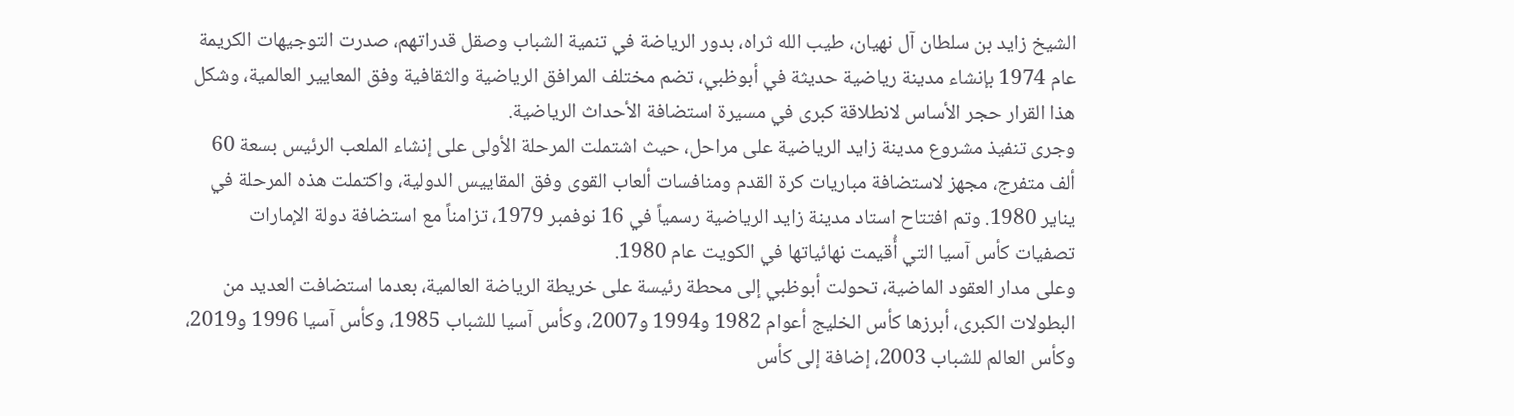الشيخ زايد بن سلطان آل نهيان، طيب الله ثراه، بدور الرياضة في تنمية الشباب وصقل قدراتهم، صدرت التوجيهات الكريمة عام 1974 بإنشاء مدينة رياضية حديثة في أبوظبي، تضم مختلف المرافق الرياضية والثقافية وفق المعايير العالمية، وشكل هذا القرار حجر الأساس لانطلاقة كبرى في مسيرة استضافة الأحداث الرياضية.
وجرى تنفيذ مشروع مدينة زايد الرياضية على مراحل، حيث اشتملت المرحلة الأولى على إنشاء الملعب الرئيس بسعة 60 ألف متفرج، مجهز لاستضافة مباريات كرة القدم ومنافسات ألعاب القوى وفق المقاييس الدولية، واكتملت هذه المرحلة في يناير 1980. وتم افتتاح استاد مدينة زايد الرياضية رسمياً في 16 نوفمبر 1979، تزامناً مع استضافة دولة الإمارات تصفيات كأس آسيا التي أُقيمت نهائياتها في الكويت عام 1980.
وعلى مدار العقود الماضية، تحولت أبوظبي إلى محطة رئيسة على خريطة الرياضة العالمية، بعدما استضافت العديد من البطولات الكبرى، أبرزها كأس الخليج أعوام 1982 و1994 و2007، وكأس آسيا للشباب 1985، وكأس آسيا 1996 و2019، وكأس العالم للشباب 2003، إضافة إلى كأس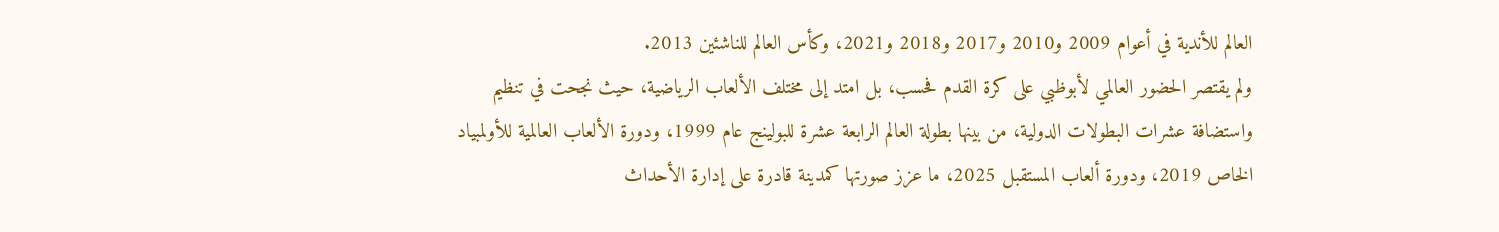العالم للأندية في أعوام 2009 و2010 و2017 و2018 و2021، وكأس العالم للناشئين 2013.
ولم يقتصر الحضور العالمي لأبوظبي على كرة القدم فحسب، بل امتد إلى مختلف الألعاب الرياضية، حيث نجحت في تنظيم واستضافة عشرات البطولات الدولية، من بينها بطولة العالم الرابعة عشرة للبولينج عام 1999، ودورة الألعاب العالمية للأولمبياد الخاص 2019، ودورة ألعاب المستقبل 2025، ما عزز صورتها كمدينة قادرة على إدارة الأحداث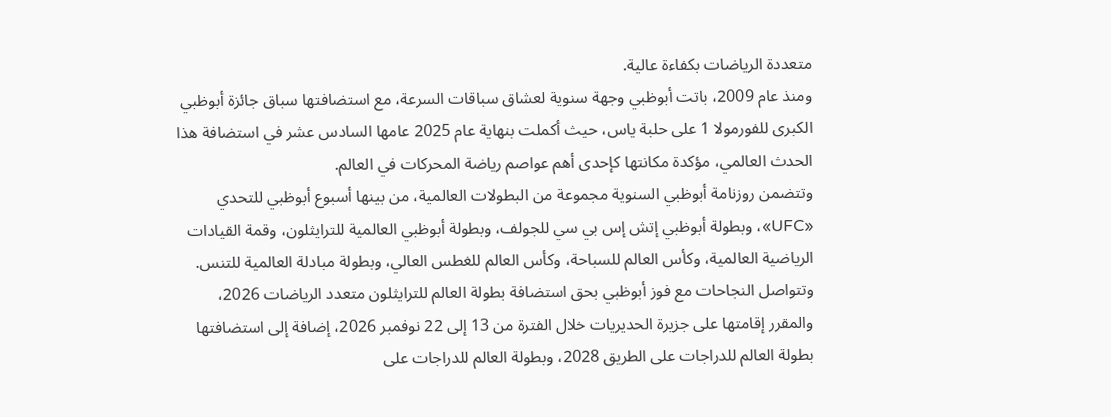متعددة الرياضات بكفاءة عالية.
ومنذ عام 2009، باتت أبوظبي وجهة سنوية لعشاق سباقات السرعة، مع استضافتها سباق جائزة أبوظبي الكبرى للفورمولا 1 على حلبة ياس، حيث أكملت بنهاية عام 2025 عامها السادس عشر في استضافة هذا الحدث العالمي، مؤكدة مكانتها كإحدى أهم عواصم رياضة المحركات في العالم.
وتتضمن روزنامة أبوظبي السنوية مجموعة من البطولات العالمية، من بينها أسبوع أبوظبي للتحدي «UFC»، وبطولة أبوظبي إتش إس بي سي للجولف، وبطولة أبوظبي العالمية للترايثلون، وقمة القيادات الرياضية العالمية، وكأس العالم للسباحة، وكأس العالم للغطس العالي، وبطولة مبادلة العالمية للتنس.
وتتواصل النجاحات مع فوز أبوظبي بحق استضافة بطولة العالم للترايثلون متعدد الرياضات 2026، والمقرر إقامتها على جزيرة الحديريات خلال الفترة من 13 إلى 22 نوفمبر 2026، إضافة إلى استضافتها بطولة العالم للدراجات على الطريق 2028، وبطولة العالم للدراجات على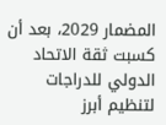المضمار 2029، بعد أن كسبت ثقة الاتحاد الدولي للدراجات لتنظيم أبرز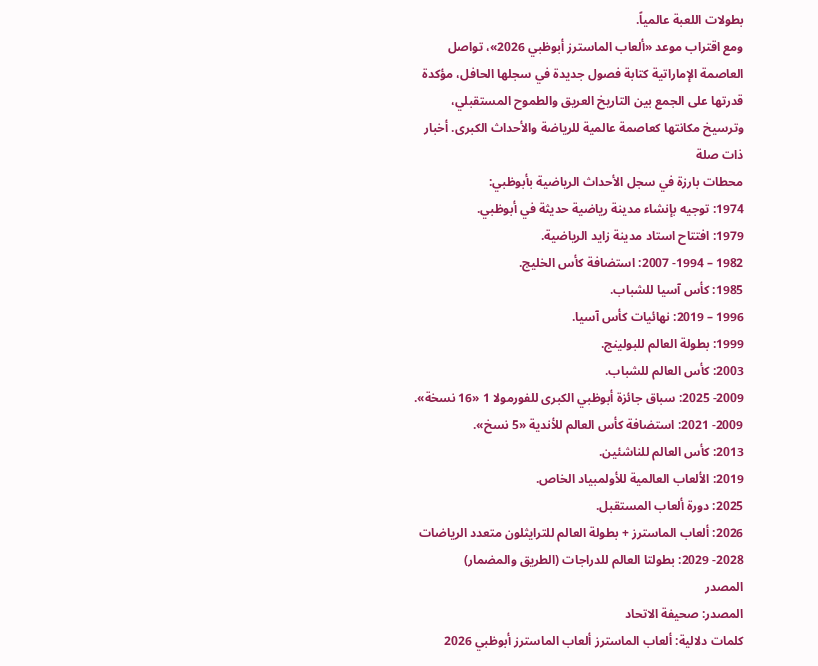بطولات اللعبة عالمياً.
ومع اقتراب موعد «ألعاب الماسترز أبوظبي 2026»، تواصل العاصمة الإماراتية كتابة فصول جديدة في سجلها الحافل، مؤكدة قدرتها على الجمع بين التاريخ العريق والطموح المستقبلي، وترسيخ مكانتها كعاصمة عالمية للرياضة والأحداث الكبرى. أخبار ذات صلة
محطات بارزة في سجل الأحداث الرياضية بأبوظبي:
1974: توجيه بإنشاء مدينة رياضية حديثة في أبوظبي.
1979: افتتاح استاد مدينة زايد الرياضية.
1982 – 1994- 2007: استضافة كأس الخليج.
1985: كأس آسيا للشباب.
1996 – 2019: نهائيات كأس آسيا.
1999: بطولة العالم للبولينج.
2003: كأس العالم للشباب.
2009- 2025: سباق جائزة أبوظبي الكبرى للفورمولا 1 «16 نسخة».
2009- 2021: استضافة كأس العالم للأندية «5 نسخ».
2013: كأس العالم للناشئين.
2019: الألعاب العالمية للأولمبياد الخاص.
2025: دورة ألعاب المستقبل.
2026: ألعاب الماسترز + بطولة العالم للترايثلون متعدد الرياضات
2028- 2029: بطولتا العالم للدراجات (الطريق والمضمار)
المصدر
المصدر: صحيفة الاتحاد
كلمات دلالية: ألعاب الماسترز ألعاب الماسترز أبوظبي 2026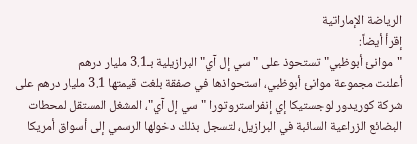الرياضة الإماراتية
إقرأ أيضاً:
"موانئ أبوظبي" تستحوذ على "سي إل آي" البرازيلية بـ3.1 مليار درهم
أعلنت مجموعة موانئ أبوظبي، استحواذها في صفقة بلغت قيمتها 3.1 مليار درهم على شركة كوريدور لوجستيكا إي إنفراستروتورا "سي إل آي"، المشغل المستقل لمحطات البضائع الزراعية السائبة في البرازيل، لتسجل بذلك دخولها الرسمي إلى أسواق أمريكا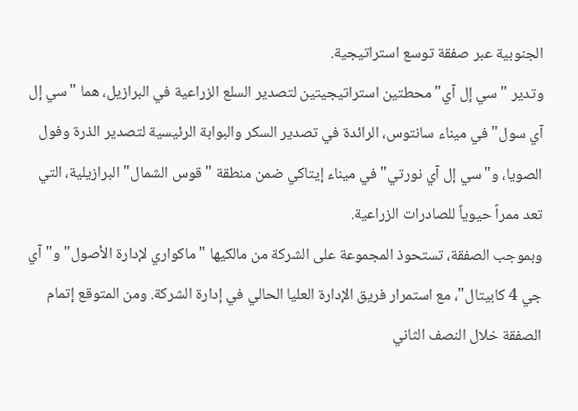الجنوبية عبر صفقة توسع استراتيجية.
وتدير "سي إل آي" محطتين استراتيجيتين لتصدير السلع الزراعية في البرازيل، هما "سي إل آي سول" في ميناء سانتوس، الرائدة في تصدير السكر والبوابة الرئيسية لتصدير الذرة وفول الصويا، و"سي إل آي نورتي" في ميناء إيتاكي ضمن منطقة "قوس الشمال" البرازيلية، التي تعد ممراً حيوياً للصادرات الزراعية.
وبموجب الصفقة، تستحوذ المجموعة على الشركة من مالكيها "ماكواري لإدارة الأصول" و"آي جي 4 كابيتال"، مع استمرار فريق الإدارة العليا الحالي في إدارة الشركة. ومن المتوقع إتمام الصفقة خلال النصف الثاني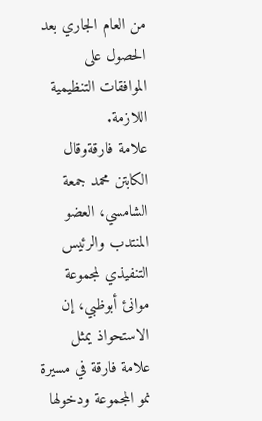من العام الجاري بعد الحصول على الموافقات التنظيمية اللازمة.
علامة فارقةوقال الكابتن محمد جمعة الشامسي، العضو المنتدب والرئيس التنفيذي لمجموعة موانئ أبوظبي، إن الاستحواذ يمثل علامة فارقة في مسيرة نمو المجموعة ودخولها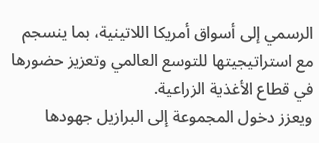الرسمي إلى أسواق أمريكا اللاتينية، بما ينسجم مع استراتيجيتها للتوسع العالمي وتعزيز حضورها في قطاع الأغذية الزراعية.
ويعزز دخول المجموعة إلى البرازيل جهودها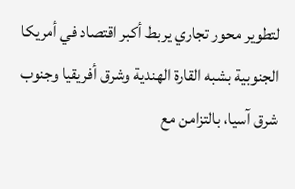لتطوير محور تجاري يربط أكبر اقتصاد في أمريكا الجنوبية بشبه القارة الهندية وشرق أفريقيا وجنوب شرق آسيا، بالتزامن مع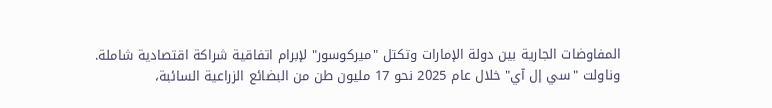المفاوضات الجارية بين دولة الإمارات وتكتل "ميركوسور" لإبرام اتفاقية شراكة اقتصادية شاملة.
وناولت "سي إل آي" خلال عام 2025 نحو 17 مليون طن من البضائع الزراعية السائبة،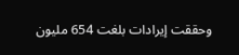وحققت إيرادات بلغت 654 مليون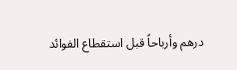درهم وأرباحاً قبل استقطاع الفوائد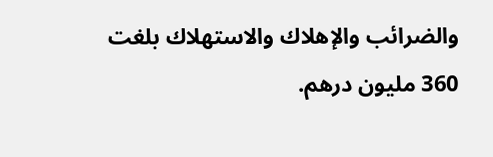والضرائب والإهلاك والاستهلاك بلغت 360 مليون درهم.